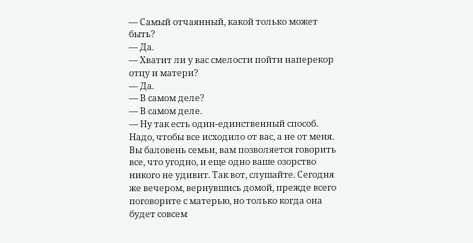— Самый отчаянный, какой только может быть?
— Да.
— Хватит ли у вас смелости пойти наперекор отцу и матери?
— Да.
— В самом деле?
— В самом деле.
— Ну так есть один-единственный способ. Надо, чтобы все исходило от вас, а не от меня. Вы баловень семьи, вам позволяется говорить все, что угодно, и еще одно ваше озорство никого не удивит. Так вот, слушайте. Сегодня же вечером, вернувшись домой, прежде всего поговорите с матерью, но только когда она будет совсем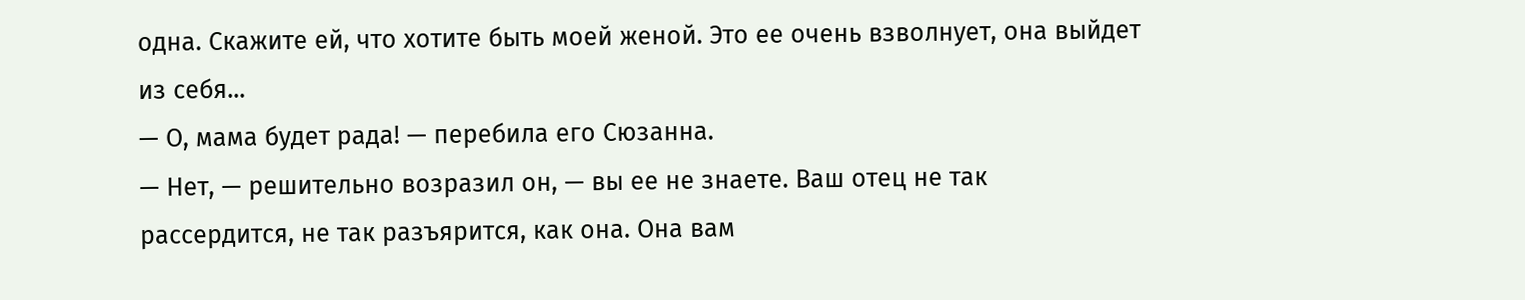одна. Скажите ей, что хотите быть моей женой. Это ее очень взволнует, она выйдет из себя...
— О, мама будет рада! — перебила его Сюзанна.
— Нет, — решительно возразил он, — вы ее не знаете. Ваш отец не так рассердится, не так разъярится, как она. Она вам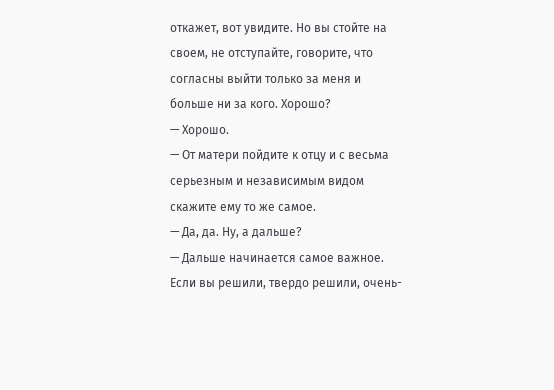откажет, вот увидите. Но вы стойте на своем, не отступайте, говорите, что согласны выйти только за меня и больше ни за кого. Хорошо?
— Хорошо.
— От матери пойдите к отцу и с весьма серьезным и независимым видом скажите ему то же самое.
— Да, да. Ну, а дальше?
— Дальше начинается самое важное. Если вы решили, твердо решили, очень-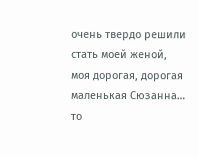очень твердо решили стать моей женой, моя дорогая, дорогая маленькая Сюзанна… то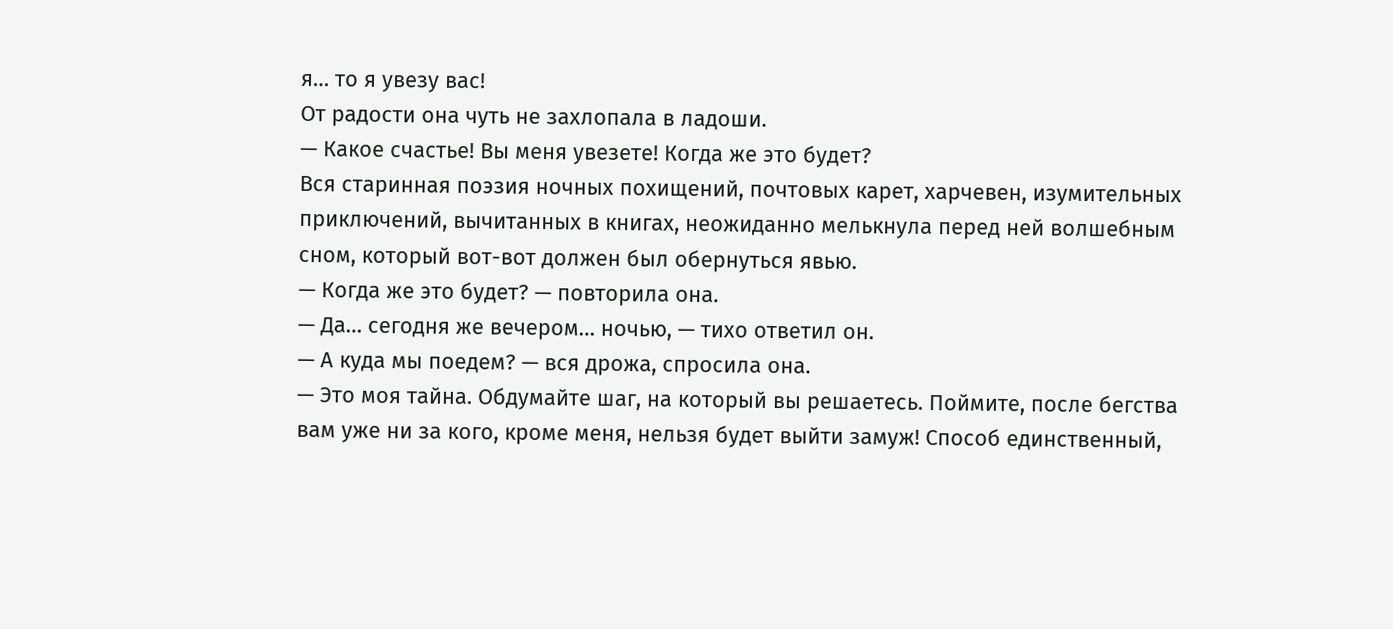я… то я увезу вас!
От радости она чуть не захлопала в ладоши.
— Какое счастье! Вы меня увезете! Когда же это будет?
Вся старинная поэзия ночных похищений, почтовых карет, харчевен, изумительных приключений, вычитанных в книгах, неожиданно мелькнула перед ней волшебным сном, который вот-вот должен был обернуться явью.
— Когда же это будет? — повторила она.
— Да… сегодня же вечером… ночью, — тихо ответил он.
— А куда мы поедем? — вся дрожа, спросила она.
— Это моя тайна. Обдумайте шаг, на который вы решаетесь. Поймите, после бегства вам уже ни за кого, кроме меня, нельзя будет выйти замуж! Способ единственный,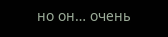но он… очень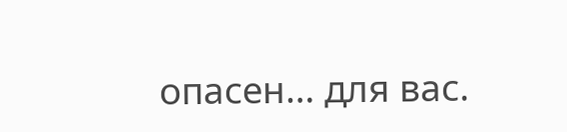опасен… для вас.